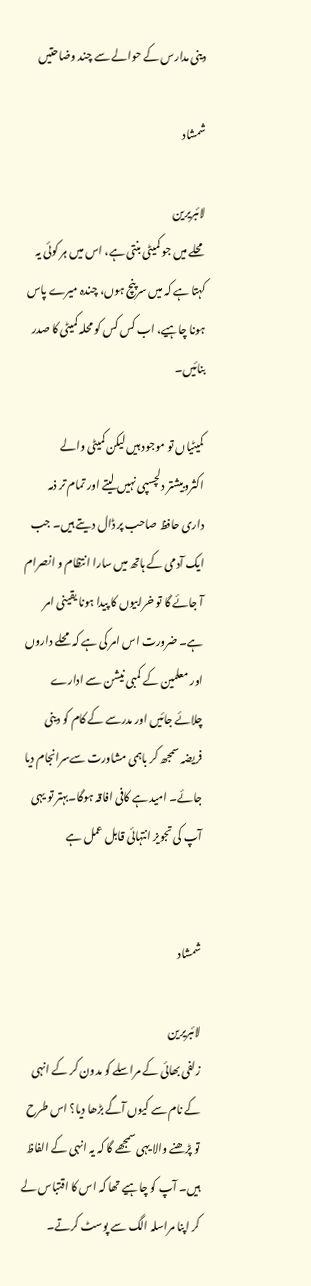دینی مدارس کے حوالے سے چند وضاحتیں

شمشاد

لائبریرین
محلے میں جو کمیٹی بنتی ہے، اس میں ہر کوئی یہ کہتا ہے کہ میں سرپنچ ہوں، چندہ میرے پاس ہونا چاہیے، اب کس کس کو محلہ کمیٹی کا صدر بنائیں۔

کمیٹیاں تو موجود ہیں لیکن کمیٹی والے اکثروبیشتر دلچسپی نہیں لیتے اور تمام تر ذمہ داری حافظ صاحب پر ڈال دیتے ہیں۔ جب ایک آدمی کے ہاتھ میں سارا انتظام و انصرام آ جائے گا تو خرابیوں کا پیدا ہونا یقینی امر ہے۔ ضرورت اس امر کی ہے کہ محلے داروں اور معلمین کے کمبی نیشن سے ادارے چلائے جائیں اور مدرسے کے کام کو دینی فریضہ سمجھ کر باہمی مشاورت سےسرانجام دیا جائے۔ امید ہے کافی افاقہ ہوگا۔بہتر تو یہی آپ کی تجویز انتہائی قابل عمل ہے


شمشاد

لائبریرین
زلفی بھائی کے مراسلے کو مدون کر کے انہی کے نام سے کیوں آگے بڑھا دیا؟ اس طرح تو پڑھنے والا یہی سمجھے گا کہ یہ انہی کے الفاظ ہیں۔ آپ کو چاہیے تھا کہ اس کا اقتباس لے کر اپنا مراسلہ الگ سے پوسٹ کرتے۔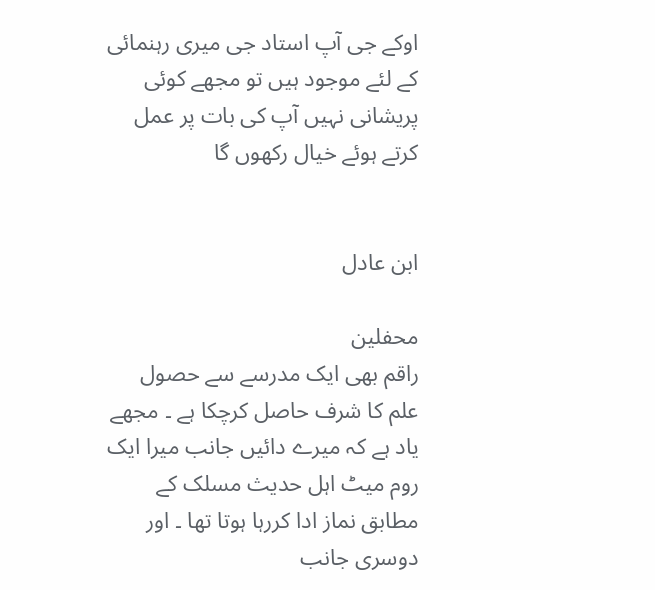اوکے جی آپ استاد جی میری رہنمائی کے لئے موجود ہیں تو مجھے کوئی پریشانی نہیں آپ کی بات پر عمل کرتے ہوئے خیال رکھوں گا


ابن عادل

محفلین
راقم بھی ایک مدرسے سے حصول علم کا شرف حاصل کرچکا ہے ۔ مجھے یاد ہے کہ میرے دائیں جانب میرا ایک روم میٹ اہل حدیث مسلک کے مطابق نماز ادا کررہا ہوتا تھا ۔ اور دوسری جانب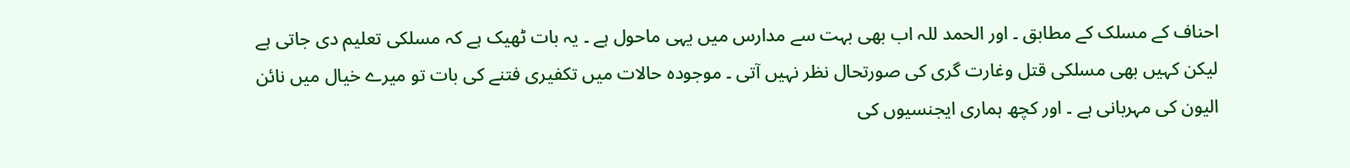احناف کے مسلک کے مطابق ۔ اور الحمد للہ اب بھی بہت سے مدارس میں یہی ماحول ہے ۔ یہ بات ٹھیک ہے کہ مسلکی تعلیم دی جاتی ہے لیکن کہیں بھی مسلکی قتل وغارت گری کی صورتحال نظر نہیں آتی ۔ موجودہ حالات میں تکفیری فتنے کی بات تو میرے خیال میں نائن الیون کی مہربانی ہے ۔ اور کچھ ہماری ایجنسیوں کی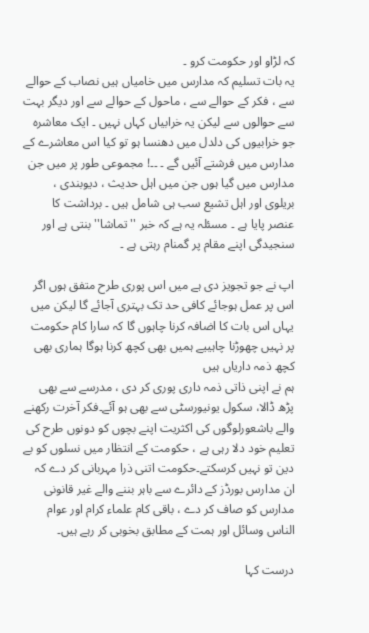کہ لڑاو اور حکومت کرو ۔
یہ بات تسلیم کہ مدارس میں خامیاں ہیں نصاب کے حوالے سے ، فکر کے حوالے سے ، ماحول کے حوالے سے اور دیگر بہت سے حوالوں سے لیکن یہ خرابیاں کہاں نہیں ۔ ایک معاشرہ جو خرابیوں کی دلدل میں دھنسا ہو تو کیا اس معاشرے کے مدارس میں فرشتے آئیں گے ۔ ۔۔! مجموعی طور پر میں جن مدارس میں گیا ہوں جن میں اہل حدیث ، دیوبندی ، بریلوی اور اہل تشیع سب ہی شامل ہیں ۔ برداشت کا عنصر پایا ہے ۔ مسئلہ یہ ہے کہ خبر ''تماشا'' بنتی ہے اور سنجیدگی اپنے مقام پر گمنام رہتی ہے ۔

اپ نے جو تجویز دی ہے میں اس پوری طرح متفق ہوں اگر اس پر عمل ہوجائے کافی حد تک بہتری آجائے گا لیکن میں یہاں اس بات کا اضافہ کرنا چاہوں گا کہ سارا کام حکومت پر نہیں چھوڑنا چاہییے ہمیں بھی کچھ کرنا ہوگا ہماری بھی کچھ ذمہ داریاں ہیں
ہم نے اپنى ذاتى ذمہ دارى پورى كر دى ، مدرسے سے بھی پڑھ ڈالا، سكول يونيورسٹی سے بھی ہو آئے۔فكر آخرت ركھنے والے باشعورلوگوں كى اكثريت اپنے بچوں كو دونوں طرح كى تعليم خود دلا رہی ہے ، حكومت كے انتظار ميں نسلوں كو بے دين تو نہيں كرسكتے۔حكومت اتنى ذرا مہربانى كر دے كہ ان مدارس بورڈز کے دائرے سے باہر بننے والے غير قانونى مدارس كو صاف كر دے ، باقى كام علماء كرام اور عوام الناس وسائل اور ہمت كے مطابق بخوبى كر رہے ہيں۔

درست كہا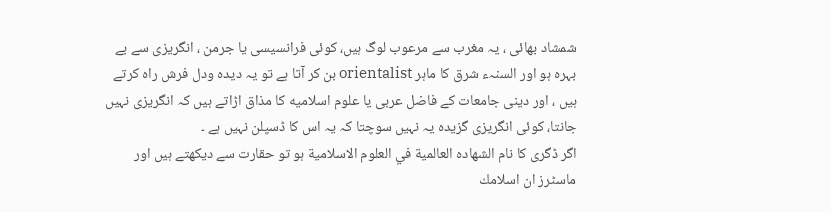شمشاد بھائى ، يہ مغرب سے مرعوب لوگ ہيں، كوئى فرانسيسى يا جرمن ، انگريزى سے بے بہرہ ہو اور السنہء شرق كا ماہر orientalist بن كر آتا ہے تو يہ ديدہ ودل فرش راہ كرتے ہيں ، اور دينى جامعات كے فاضل عربى يا علوم اسلاميه كا مذاق اڑاتے ہيں كہ انگريزى نہيں جانتا، كوئى انگريزى گزيدہ يہ نہيں سوچتا كہ يہ اس كا ڈسپلن نہيں ہے ۔
اگر ڈگرى كا نام الشھادہ العالمية في العلوم الاسلامية ہو تو حقارت سے ديكھتے ہيں اور ماسٹرز ان اسلامك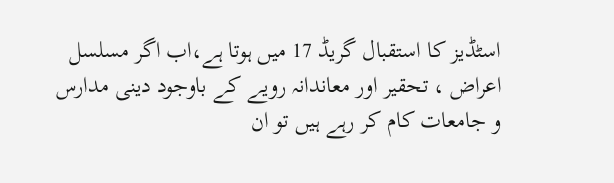اسٹڈيز كا استقبال گريڈ 17 ميں ہوتا ہے،اب اگر مسلسل اعراض ، تحقير اور معاندانہ رويے كے باوجود دينى مدارس و جامعات كام كر رہے ہيں تو ان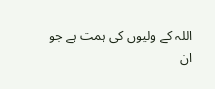اللہ كے وليوں كى ہمت ہے جو ان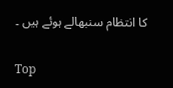كا انتظام سنبھالے ہوئے ہيں ۔

Top